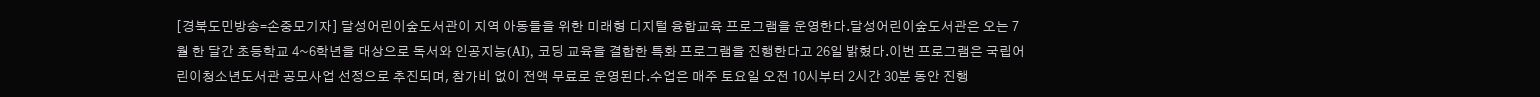[경북도민방송=손중모기자] 달성어린이숲도서관이 지역 아동들을 위한 미래형 디지털 융합교육 프로그램을 운영한다.달성어린이숲도서관은 오는 7월 한 달간 초등학교 4~6학년을 대상으로 독서와 인공지능(AI), 코딩 교육을 결합한 특화 프로그램을 진행한다고 26일 밝혔다.이번 프로그램은 국립어린이청소년도서관 공모사업 선정으로 추진되며, 참가비 없이 전액 무료로 운영된다.수업은 매주 토요일 오전 10시부터 2시간 30분 동안 진행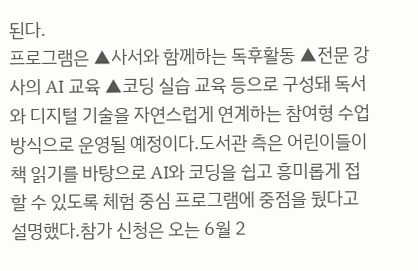된다.
프로그램은 ▲사서와 함께하는 독후활동 ▲전문 강사의 AI 교육 ▲코딩 실습 교육 등으로 구성돼 독서와 디지털 기술을 자연스럽게 연계하는 참여형 수업 방식으로 운영될 예정이다.도서관 측은 어린이들이 책 읽기를 바탕으로 AI와 코딩을 쉽고 흥미롭게 접할 수 있도록 체험 중심 프로그램에 중점을 뒀다고 설명했다.참가 신청은 오는 6월 2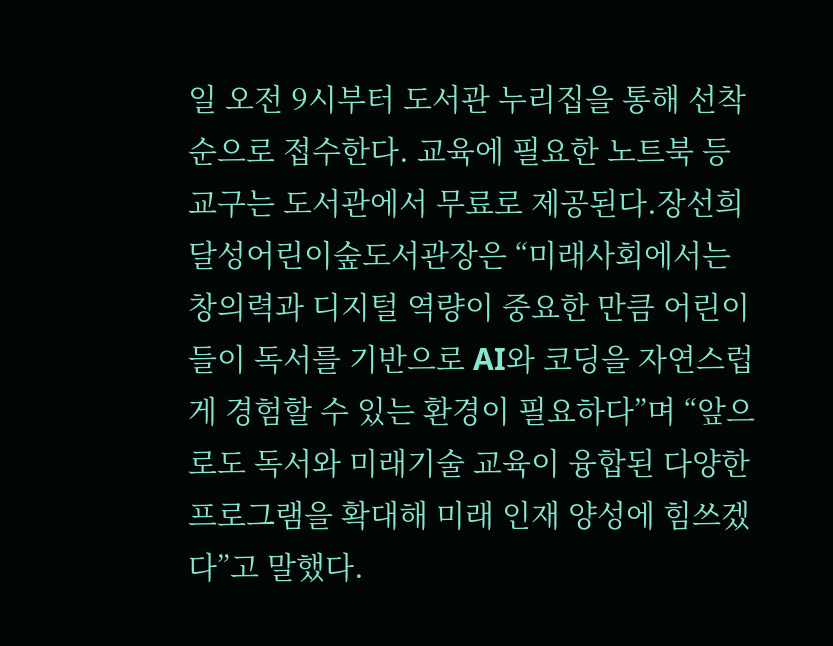일 오전 9시부터 도서관 누리집을 통해 선착순으로 접수한다. 교육에 필요한 노트북 등 교구는 도서관에서 무료로 제공된다.장선희 달성어린이숲도서관장은 “미래사회에서는 창의력과 디지털 역량이 중요한 만큼 어린이들이 독서를 기반으로 AI와 코딩을 자연스럽게 경험할 수 있는 환경이 필요하다”며 “앞으로도 독서와 미래기술 교육이 융합된 다양한 프로그램을 확대해 미래 인재 양성에 힘쓰겠다”고 말했다.